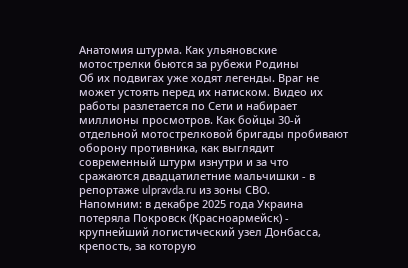Анатомия штурма. Как ульяновские мотострелки бьются за рубежи Родины
Об их подвигах уже ходят легенды. Враг не может устоять перед их натиском. Видео их работы разлетается по Сети и набирает миллионы просмотров. Как бойцы 30-й отдельной мотострелковой бригады пробивают оборону противника, как выглядит современный штурм изнутри и за что сражаются двадцатилетние мальчишки - в репортаже ulpravda.ru из зоны СВО.
Напомним: в декабре 2025 года Украина потеряла Покровск (Красноармейск) - крупнейший логистический узел Донбасса, крепость, за которую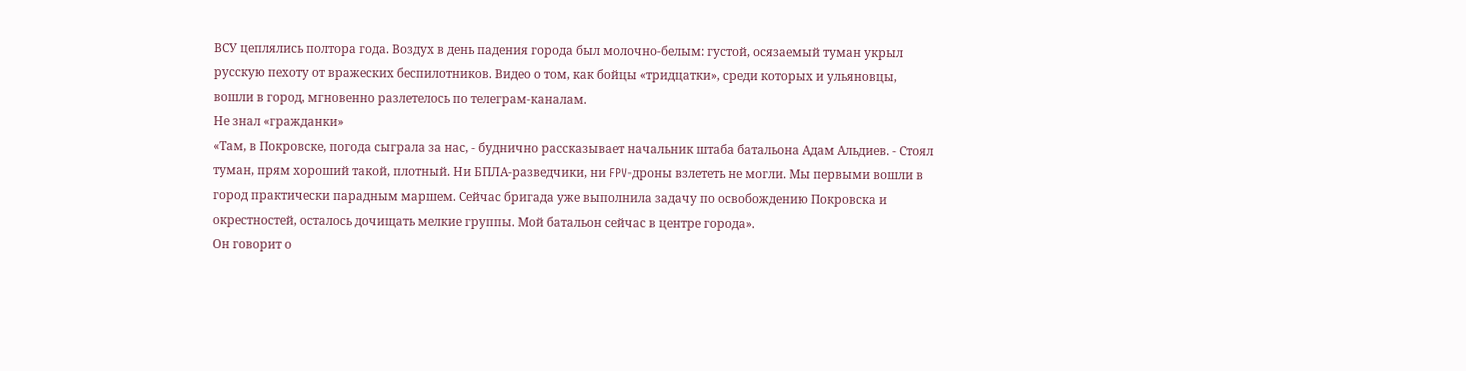ВСУ цеплялись полтора года. Воздух в день падения города был молочно-белым: густой, осязаемый туман укрыл русскую пехоту от вражеских беспилотников. Видео о том, как бойцы «тридцатки», среди которых и ульяновцы, вошли в город, мгновенно разлетелось по телеграм-каналам.
Не знал «гражданки»
«Там, в Покровске, погода сыграла за нас, - буднично рассказывает начальник штаба батальона Адам Альдиев. - Стоял туман, прям хороший такой, плотный. Ни БПЛА-разведчики, ни FPV-дроны взлететь не могли. Мы первыми вошли в город практически парадным маршем. Сейчас бригада уже выполнила задачу по освобождению Покровска и окрестностей, осталось дочищать мелкие группы. Мой батальон сейчас в центре города».
Он говорит о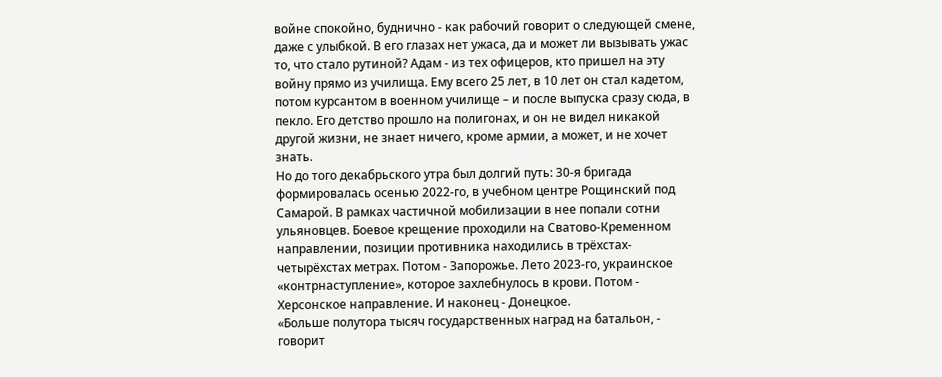войне спокойно, буднично - как рабочий говорит о следующей смене, даже с улыбкой. В его глазах нет ужаса, да и может ли вызывать ужас то, что стало рутиной? Адам - из тех офицеров, кто пришел на эту войну прямо из училища. Ему всего 25 лет, в 10 лет он стал кадетом, потом курсантом в военном училище – и после выпуска сразу сюда, в пекло. Его детство прошло на полигонах, и он не видел никакой другой жизни, не знает ничего, кроме армии, а может, и не хочет знать.
Но до того декабрьского утра был долгий путь: 30-я бригада формировалась осенью 2022-го, в учебном центре Рощинский под Самарой. В рамках частичной мобилизации в нее попали сотни ульяновцев. Боевое крещение проходили на Сватово-Кременном направлении, позиции противника находились в трёхстах-четырёхстах метрах. Потом - Запорожье. Лето 2023-го, украинское «контрнаступление», которое захлебнулось в крови. Потом - Херсонское направление. И наконец - Донецкое.
«Больше полутора тысяч государственных наград на батальон, - говорит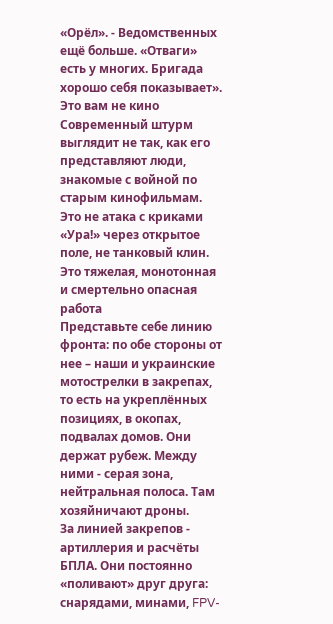«Орёл». - Ведомственных ещё больше. «Отваги» есть у многих. Бригада хорошо себя показывает».
Это вам не кино
Современный штурм выглядит не так, как его представляют люди, знакомые с войной по старым кинофильмам. Это не атака с криками «Ура!» через открытое поле, не танковый клин. Это тяжелая, монотонная и смертельно опасная работа
Представьте себе линию фронта: по обе стороны от нее – наши и украинские мотострелки в закрепах, то есть на укреплённых позициях, в окопах, подвалах домов. Они держат рубеж. Между ними - серая зона, нейтральная полоса. Там хозяйничают дроны.
За линией закрепов - артиллерия и расчёты БПЛА. Они постоянно «поливают» друг друга: снарядами, минами, FPV-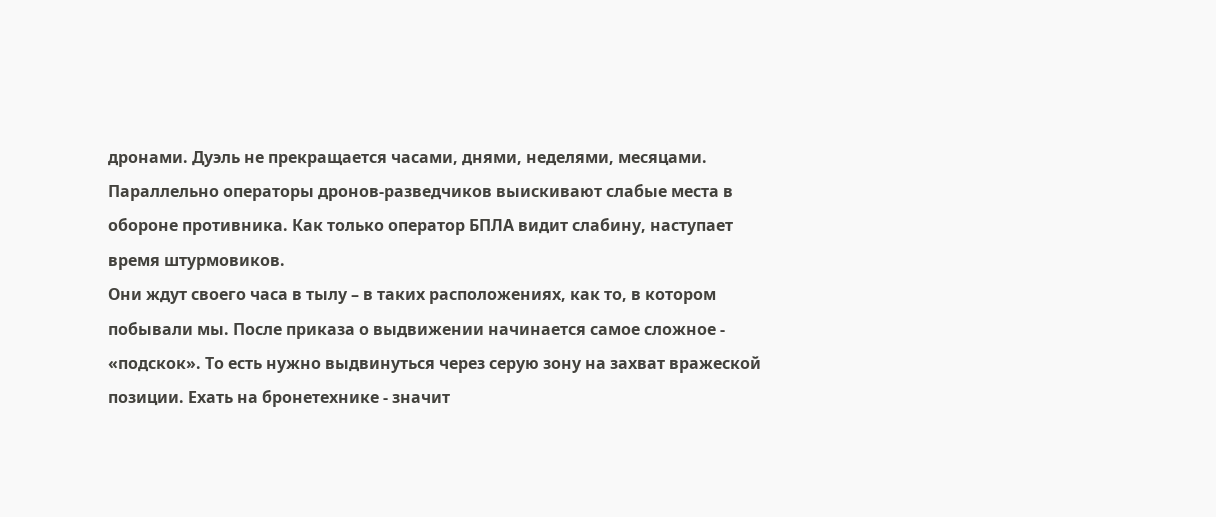дронами. Дуэль не прекращается часами, днями, неделями, месяцами. Параллельно операторы дронов-разведчиков выискивают слабые места в обороне противника. Как только оператор БПЛА видит слабину, наступает время штурмовиков.
Они ждут своего часа в тылу – в таких расположениях, как то, в котором побывали мы. После приказа о выдвижении начинается самое сложное - «подскок». То есть нужно выдвинуться через серую зону на захват вражеской позиции. Ехать на бронетехнике - значит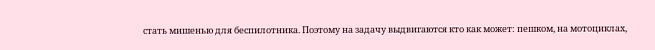стать мишенью для беспилотника. Поэтому на задачу выдвигаются кто как может: пешком, на мотоциклах,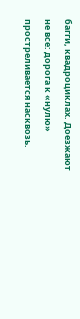багги, квадроциклах. Доезжают не все: дорога к «нулю» простреливается насквозь.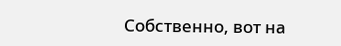Собственно, вот на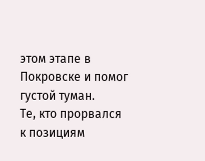этом этапе в Покровске и помог густой туман.
Те, кто прорвался к позициям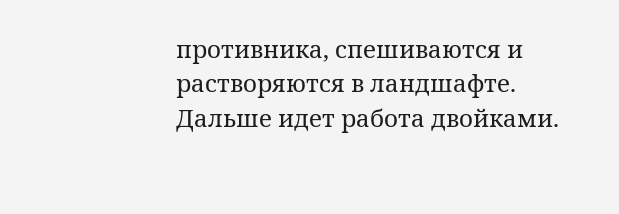противника, спешиваются и растворяются в ландшафте. Дальше идет работа двойками.